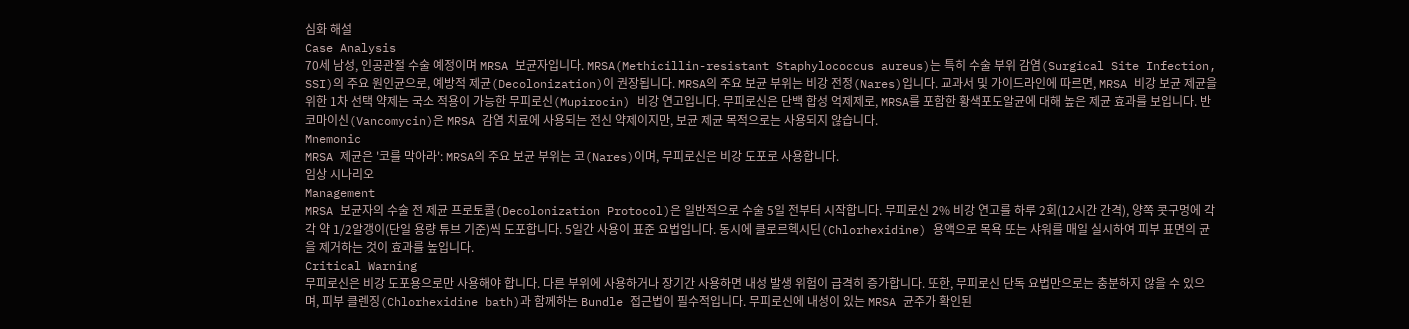심화 해설
Case Analysis
70세 남성, 인공관절 수술 예정이며 MRSA 보균자입니다. MRSA(Methicillin-resistant Staphylococcus aureus)는 특히 수술 부위 감염(Surgical Site Infection, SSI)의 주요 원인균으로, 예방적 제균(Decolonization)이 권장됩니다. MRSA의 주요 보균 부위는 비강 전정(Nares)입니다. 교과서 및 가이드라인에 따르면, MRSA 비강 보균 제균을 위한 1차 선택 약제는 국소 적용이 가능한 무피로신(Mupirocin) 비강 연고입니다. 무피로신은 단백 합성 억제제로, MRSA를 포함한 황색포도알균에 대해 높은 제균 효과를 보입니다. 반코마이신(Vancomycin)은 MRSA 감염 치료에 사용되는 전신 약제이지만, 보균 제균 목적으로는 사용되지 않습니다.
Mnemonic
MRSA 제균은 '코를 막아라': MRSA의 주요 보균 부위는 코(Nares)이며, 무피로신은 비강 도포로 사용합니다.
임상 시나리오
Management
MRSA 보균자의 수술 전 제균 프로토콜(Decolonization Protocol)은 일반적으로 수술 5일 전부터 시작합니다. 무피로신 2% 비강 연고를 하루 2회(12시간 간격), 양쪽 콧구멍에 각각 약 1/2알갱이(단일 용량 튜브 기준)씩 도포합니다. 5일간 사용이 표준 요법입니다. 동시에 클로르헥시딘(Chlorhexidine) 용액으로 목욕 또는 샤워를 매일 실시하여 피부 표면의 균을 제거하는 것이 효과를 높입니다.
Critical Warning
무피로신은 비강 도포용으로만 사용해야 합니다. 다른 부위에 사용하거나 장기간 사용하면 내성 발생 위험이 급격히 증가합니다. 또한, 무피로신 단독 요법만으로는 충분하지 않을 수 있으며, 피부 클렌징(Chlorhexidine bath)과 함께하는 Bundle 접근법이 필수적입니다. 무피로신에 내성이 있는 MRSA 균주가 확인된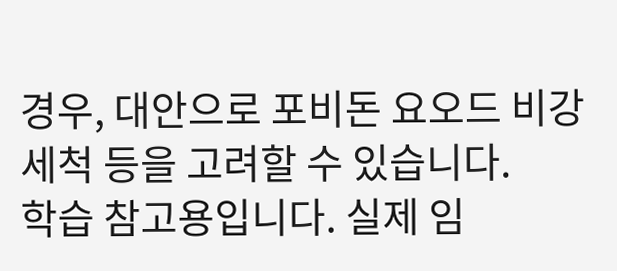경우, 대안으로 포비돈 요오드 비강 세척 등을 고려할 수 있습니다.
학습 참고용입니다. 실제 임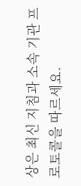상은 최신 지침과 소속 기관 프로토콜을 따르세요.